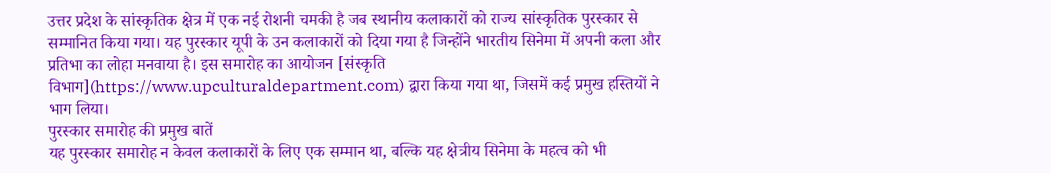उत्तर प्रदेश के सांस्कृतिक क्षेत्र में एक नई रोशनी चमकी है जब स्थानीय कलाकारों को राज्य सांस्कृतिक पुरस्कार से सम्मानित किया गया। यह पुरस्कार यूपी के उन कलाकारों को दिया गया है जिन्होंने भारतीय सिनेमा में अपनी कला और प्रतिभा का लोहा मनवाया है। इस समारोह का आयोजन [संस्कृति विभाग](https://www.upculturaldepartment.com) द्वारा किया गया था, जिसमें कई प्रमुख हस्तियों ने भाग लिया।
पुरस्कार समारोह की प्रमुख बातें
यह पुरस्कार समारोह न केवल कलाकारों के लिए एक सम्मान था, बल्कि यह क्षेत्रीय सिनेमा के महत्व को भी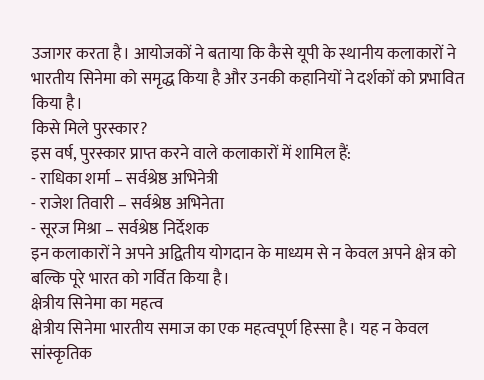उजागर करता है। आयोजकों ने बताया कि कैसे यूपी के स्थानीय कलाकारों ने भारतीय सिनेमा को समृद्ध किया है और उनकी कहानियों ने दर्शकों को प्रभावित किया है।
किसे मिले पुरस्कार?
इस वर्ष, पुरस्कार प्राप्त करने वाले कलाकारों में शामिल हैं:
- राधिका शर्मा – सर्वश्रेष्ठ अभिनेत्री
- राजेश तिवारी – सर्वश्रेष्ठ अभिनेता
- सूरज मिश्रा – सर्वश्रेष्ठ निर्देशक
इन कलाकारों ने अपने अद्वितीय योगदान के माध्यम से न केवल अपने क्षेत्र को बल्कि पूरे भारत को गर्वित किया है।
क्षेत्रीय सिनेमा का महत्व
क्षेत्रीय सिनेमा भारतीय समाज का एक महत्वपूर्ण हिस्सा है। यह न केवल सांस्कृतिक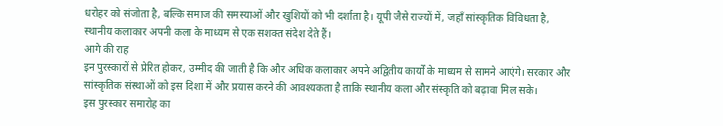धरोहर को संजोता है, बल्कि समाज की समस्याओं और खुशियों को भी दर्शाता है। यूपी जैसे राज्यों में, जहाँ सांस्कृतिक विविधता है, स्थानीय कलाकार अपनी कला के माध्यम से एक सशक्त संदेश देते हैं।
आगे की राह
इन पुरस्कारों से प्रेरित होकर, उम्मीद की जाती है कि और अधिक कलाकार अपने अद्वितीय कार्यों के माध्यम से सामने आएंगे। सरकार और सांस्कृतिक संस्थाओं को इस दिशा में और प्रयास करने की आवश्यकता है ताकि स्थानीय कला और संस्कृति को बढ़ावा मिल सके।
इस पुरस्कार समारोह का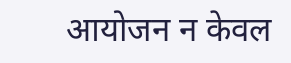आयोजन न केवल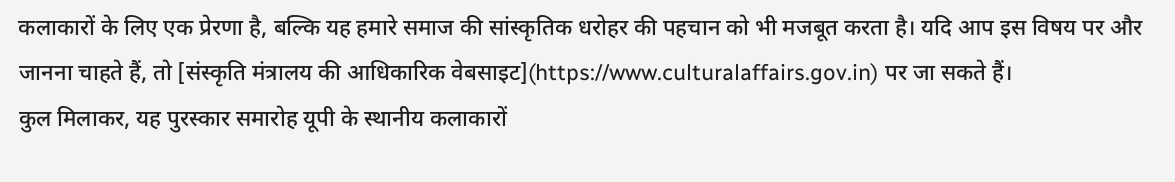कलाकारों के लिए एक प्रेरणा है, बल्कि यह हमारे समाज की सांस्कृतिक धरोहर की पहचान को भी मजबूत करता है। यदि आप इस विषय पर और जानना चाहते हैं, तो [संस्कृति मंत्रालय की आधिकारिक वेबसाइट](https://www.culturalaffairs.gov.in) पर जा सकते हैं।
कुल मिलाकर, यह पुरस्कार समारोह यूपी के स्थानीय कलाकारों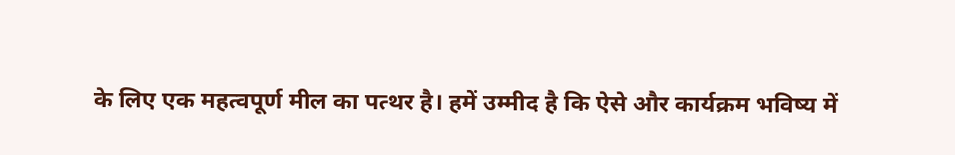के लिए एक महत्वपूर्ण मील का पत्थर है। हमें उम्मीद है कि ऐसे और कार्यक्रम भविष्य में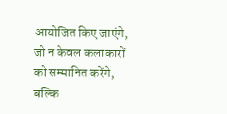आयोजित किए जाएंगे, जो न केवल कलाकारों को सम्मानित करेंगे, बल्कि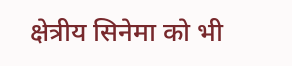क्षेत्रीय सिनेमा को भी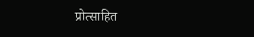प्रोत्साहित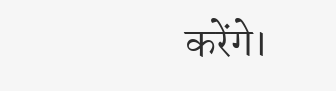करेंगे।